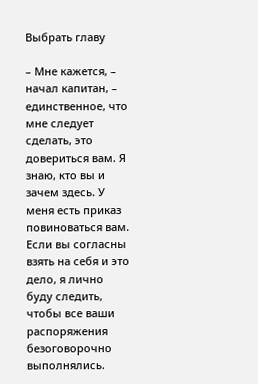Выбрать главу

– Мне кажется, – начал капитан, – единственное, что мне следует сделать, это довериться вам. Я знаю, кто вы и зачем здесь. У меня есть приказ повиноваться вам. Если вы согласны взять на себя и это дело, я лично буду следить, чтобы все ваши распоряжения безоговорочно выполнялись.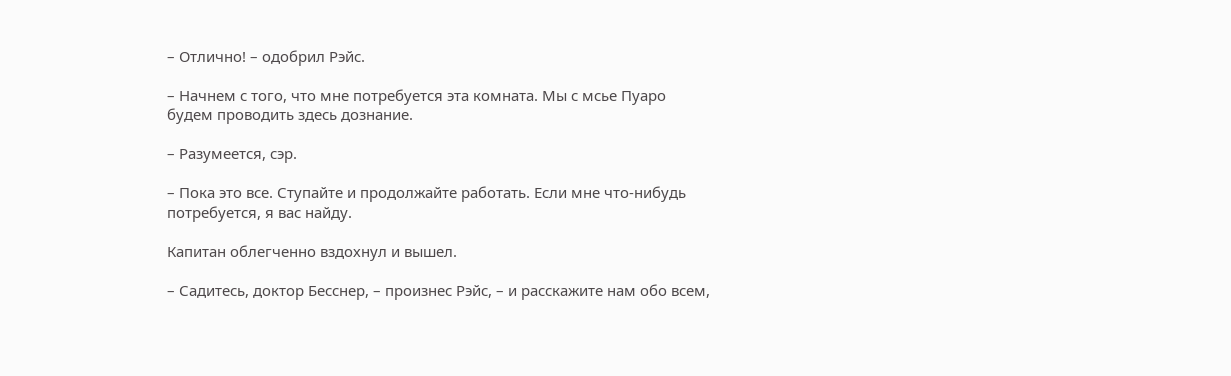– Отлично! – одобрил Рэйс.

– Начнем с того, что мне потребуется эта комната. Мы с мсье Пуаро будем проводить здесь дознание.

– Разумеется, сэр.

– Пока это все. Ступайте и продолжайте работать. Если мне что-нибудь потребуется, я вас найду.

Капитан облегченно вздохнул и вышел.

– Садитесь, доктор Бесснер, – произнес Рэйс, – и расскажите нам обо всем,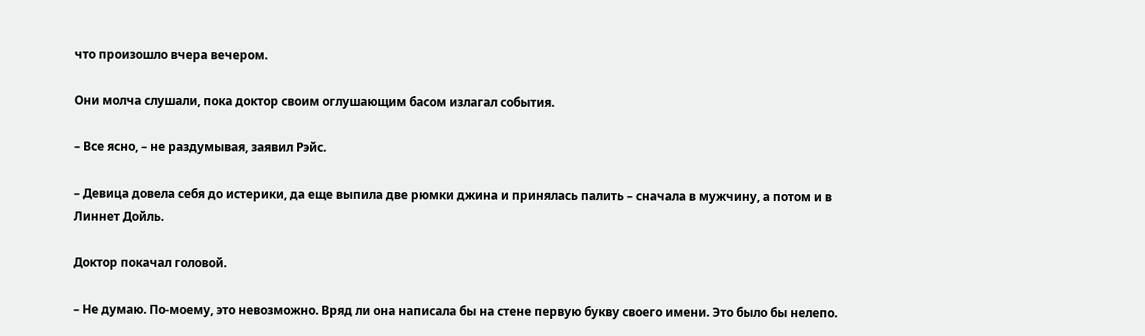что произошло вчера вечером.

Они молча слушали, пока доктор своим оглушающим басом излагал события.

– Все ясно, – не раздумывая, заявил Рэйс.

– Девица довела себя до истерики, да еще выпила две рюмки джина и принялась палить – сначала в мужчину, а потом и в Линнет Дойль.

Доктор покачал головой.

– Не думаю. По-моему, это невозможно. Вряд ли она написала бы на стене первую букву своего имени. Это было бы нелепо.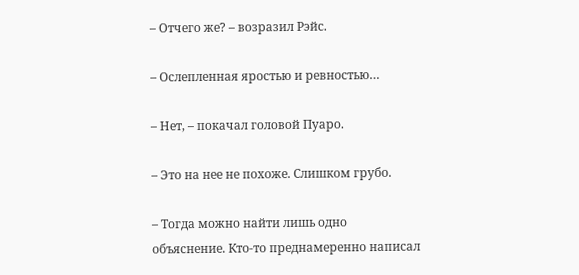– Отчего же? – возразил Рэйс.

– Ослепленная яростью и ревностью…

– Нет, – покачал головой Пуаро.

– Это на нее не похоже. Слишком грубо.

– Тогда можно найти лишь одно объяснение. Кто-то преднамеренно написал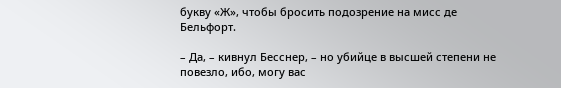букву «Ж», чтобы бросить подозрение на мисс де Бельфорт.

– Да, – кивнул Бесснер, – но убийце в высшей степени не повезло, ибо, могу вас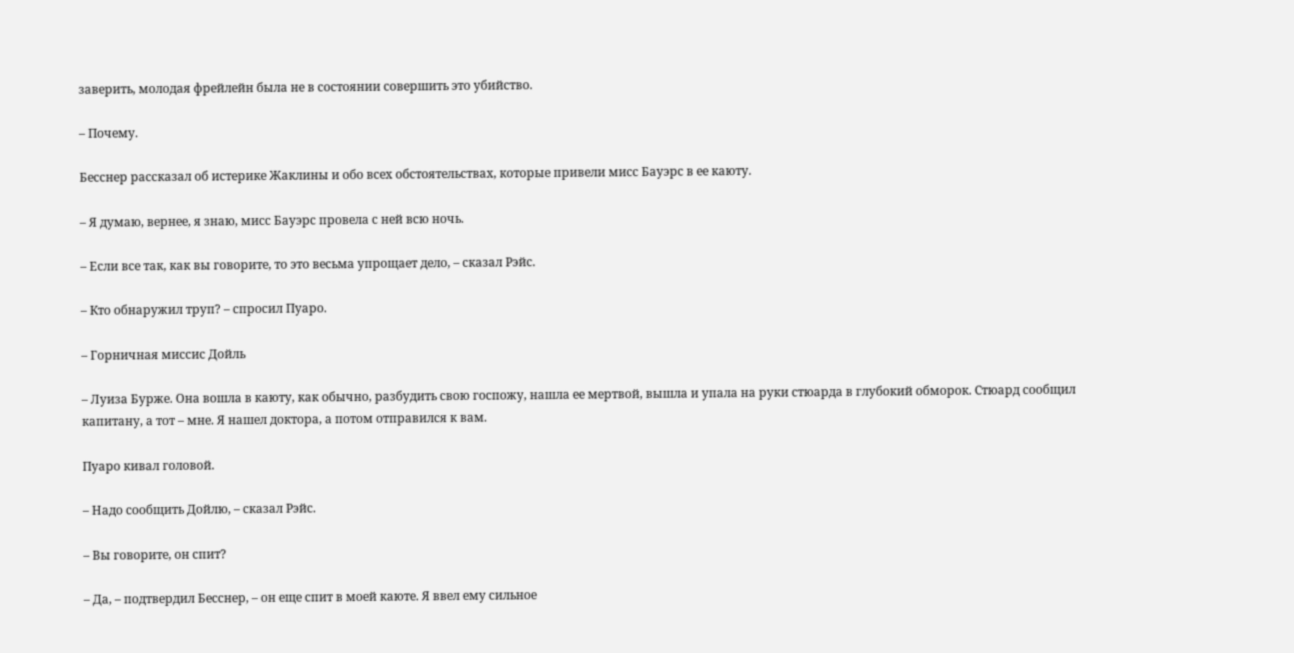заверить, молодая фрейлейн была не в состоянии совершить это убийство.

– Почему.

Бесснер рассказал об истерике Жаклины и обо всех обстоятельствах, которые привели мисс Бауэрс в ее каюту.

– Я думаю, вернее, я знаю, мисс Бауэрс провела с ней всю ночь.

– Если все так, как вы говорите, то это весьма упрощает дело, – сказал Рэйс.

– Кто обнаружил труп? – спросил Пуаро.

– Горничная миссис Дойль

– Луиза Бурже. Она вошла в каюту, как обычно, разбудить свою госпожу, нашла ее мертвой, вышла и упала на руки стюарда в глубокий обморок. Стюард сообщил капитану, а тот – мне. Я нашел доктора, а потом отправился к вам.

Пуаро кивал головой.

– Надо сообщить Дойлю, – сказал Рэйс.

– Вы говорите, он спит?

– Да, – подтвердил Бесснер, – он еще спит в моей каюте. Я ввел ему сильное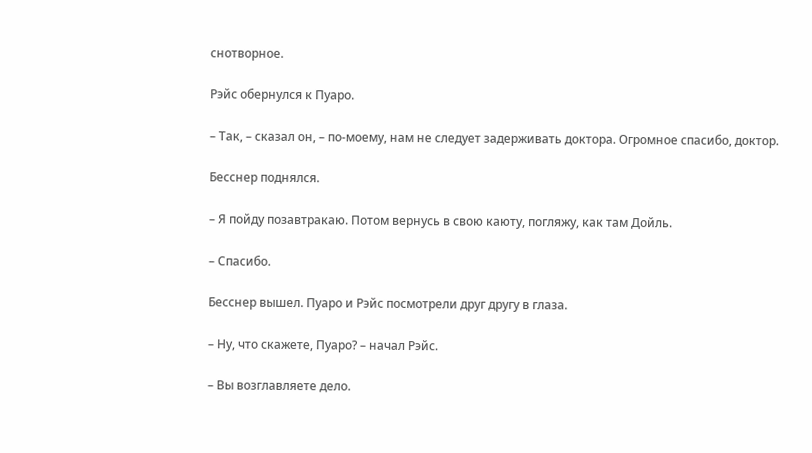снотворное.

Рэйс обернулся к Пуаро.

– Так, – сказал он, – по-моему, нам не следует задерживать доктора. Огромное спасибо, доктор.

Бесснер поднялся.

– Я пойду позавтракаю. Потом вернусь в свою каюту, погляжу, как там Дойль.

– Спасибо.

Бесснер вышел. Пуаро и Рэйс посмотрели друг другу в глаза.

– Ну, что скажете, Пуаро? – начал Рэйс.

– Вы возглавляете дело.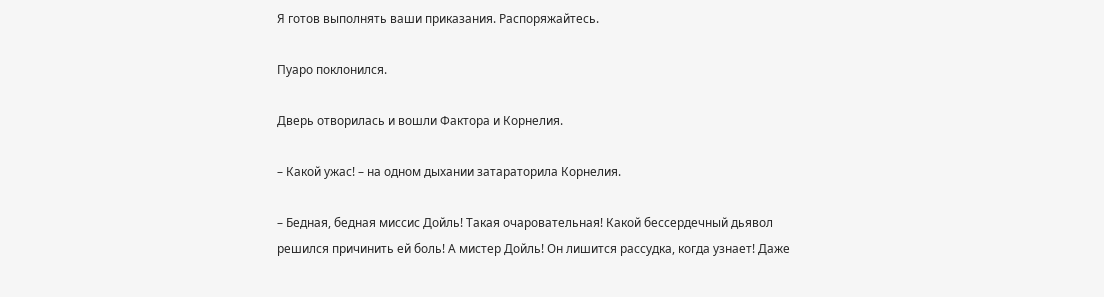Я готов выполнять ваши приказания. Распоряжайтесь.

Пуаро поклонился.

Дверь отворилась и вошли Фактора и Корнелия.

– Какой ужас! – на одном дыхании затараторила Корнелия.

– Бедная, бедная миссис Дойль! Такая очаровательная! Какой бессердечный дьявол решился причинить ей боль! А мистер Дойль! Он лишится рассудка, когда узнает! Даже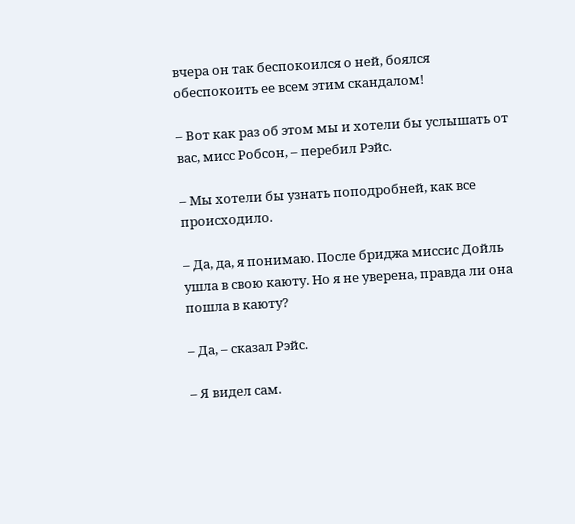вчера он так беспокоился о ней, боялся обеспокоить ее всем этим скандалом!

– Вот как раз об этом мы и хотели бы услышать от вас, мисс Робсон, – перебил Рэйс.

– Мы хотели бы узнать поподробней, как все происходило.

– Да, да, я понимаю. После бриджа миссис Дойль ушла в свою каюту. Но я не уверена, правда ли она пошла в каюту?

– Да, – сказал Рэйс.

– Я видел сам.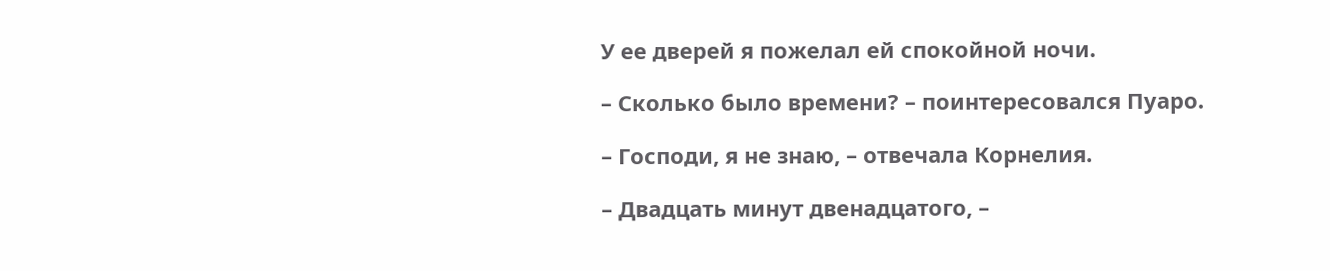У ее дверей я пожелал ей спокойной ночи.

– Сколько было времени? – поинтересовался Пуаро.

– Господи, я не знаю, – отвечала Корнелия.

– Двадцать минут двенадцатого, –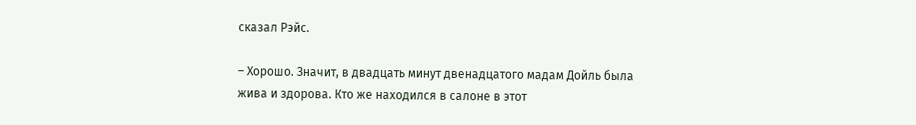сказал Рэйс.

– Хорошо. Значит, в двадцать минут двенадцатого мадам Дойль была жива и здорова. Кто же находился в салоне в этот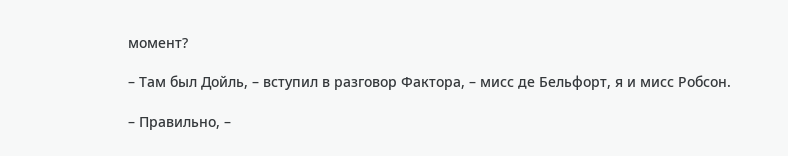момент?

– Там был Дойль, – вступил в разговор Фактора, – мисс де Бельфорт, я и мисс Робсон.

– Правильно, –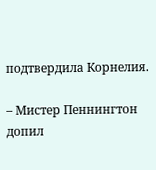подтвердила Корнелия.

– Мистер Пеннингтон допил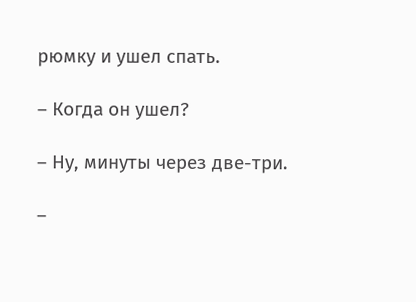рюмку и ушел спать.

– Когда он ушел?

– Ну, минуты через две-три.

–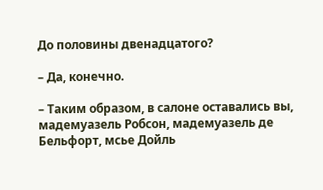До половины двенадцатого?

– Да, конечно.

– Таким образом, в салоне оставались вы, мадемуазель Робсон, мадемуазель де Бельфорт, мсье Дойль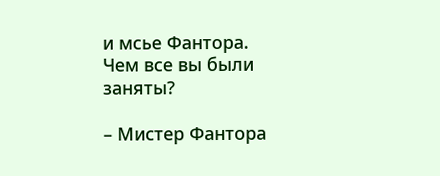и мсье Фантора. Чем все вы были заняты?

– Мистер Фантора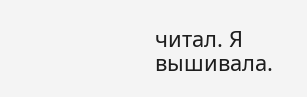читал. Я вышивала.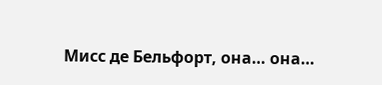Мисс де Бельфорт, она… она…